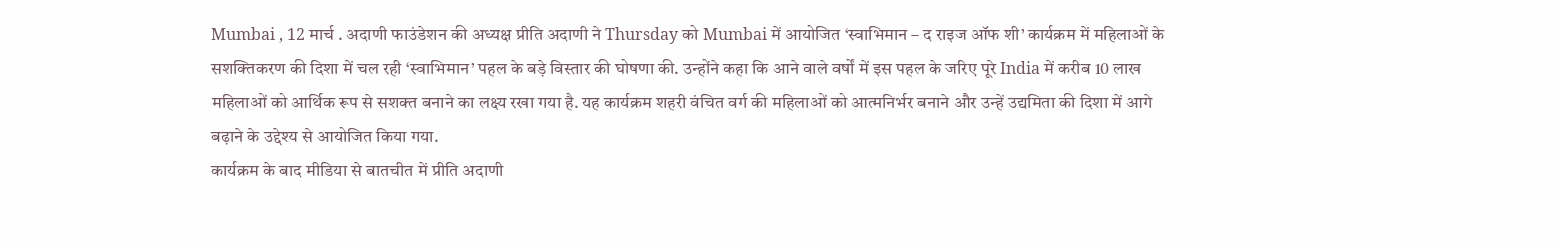Mumbai , 12 मार्च . अदाणी फाउंडेशन की अध्यक्ष प्रीति अदाणी ने Thursday को Mumbai में आयोजित ‘स्वाभिमान – द राइज ऑफ शी’ कार्यक्रम में महिलाओं के सशक्तिकरण की दिशा में चल रही ‘स्वाभिमान’ पहल के बड़े विस्तार की घोषणा की. उन्होंने कहा कि आने वाले वर्षों में इस पहल के जरिए पूरे India में करीब 10 लाख महिलाओं को आर्थिक रूप से सशक्त बनाने का लक्ष्य रखा गया है. यह कार्यक्रम शहरी वंचित वर्ग की महिलाओं को आत्मनिर्भर बनाने और उन्हें उद्यमिता की दिशा में आगे बढ़ाने के उद्देश्य से आयोजित किया गया.
कार्यक्रम के बाद मीडिया से बातचीत में प्रीति अदाणी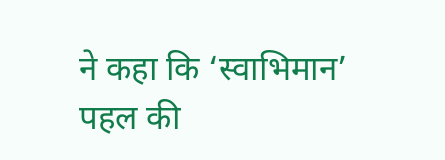ने कहा कि ‘स्वाभिमान’ पहल की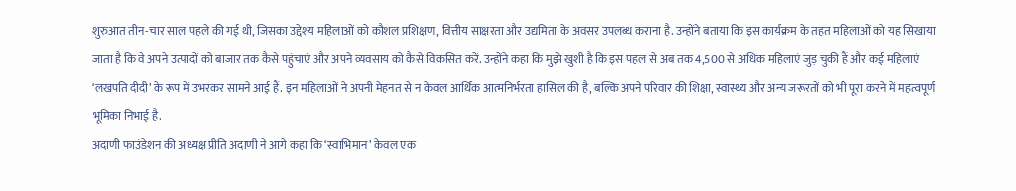शुरुआत तीन-चार साल पहले की गई थी, जिसका उद्देश्य महिलाओं को कौशल प्रशिक्षण, वित्तीय साक्षरता और उद्यमिता के अवसर उपलब्ध कराना है. उन्होंने बताया कि इस कार्यक्रम के तहत महिलाओं को यह सिखाया जाता है कि वे अपने उत्पादों को बाजार तक कैसे पहुंचाएं और अपने व्यवसाय को कैसे विकसित करें. उन्होंने कहा कि मुझे खुशी है कि इस पहल से अब तक 4,500 से अधिक महिलाएं जुड़ चुकी हैं और कई महिलाएं ‘लखपति दीदी’ के रूप में उभरकर सामने आई हैं. इन महिलाओं ने अपनी मेहनत से न केवल आर्थिक आत्मनिर्भरता हासिल की है, बल्कि अपने परिवार की शिक्षा, स्वास्थ्य और अन्य जरूरतों को भी पूरा करने में महत्वपूर्ण भूमिका निभाई है.
अदाणी फाउंडेशन की अध्यक्ष प्रीति अदाणी ने आगे कहा कि ‘स्वाभिमान’ केवल एक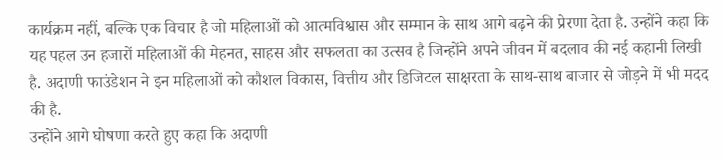कार्यक्रम नहीं, बल्कि एक विचार है जो महिलाओं को आत्मविश्वास और सम्मान के साथ आगे बढ़ने की प्रेरणा देता है. उन्होंने कहा कि यह पहल उन हजारों महिलाओं की मेहनत, साहस और सफलता का उत्सव है जिन्होंने अपने जीवन में बदलाव की नई कहानी लिखी है. अदाणी फाउंडेशन ने इन महिलाओं को कौशल विकास, वित्तीय और डिजिटल साक्षरता के साथ-साथ बाजार से जोड़ने में भी मदद की है.
उन्होंने आगे घोषणा करते हुए कहा कि अदाणी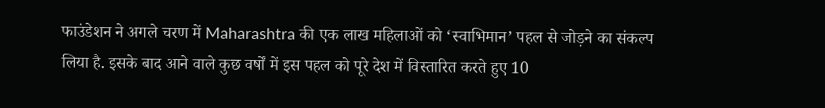फाउंडेशन ने अगले चरण में Maharashtra की एक लाख महिलाओं को ‘स्वाभिमान’ पहल से जोड़ने का संकल्प लिया है. इसके बाद आने वाले कुछ वर्षों में इस पहल को पूरे देश में विस्तारित करते हुए 10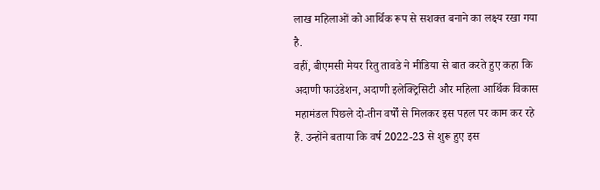लाख महिलाओं को आर्थिक रूप से सशक्त बनाने का लक्ष्य रखा गया है.
वहीं, बीएमसी मेयर रितु तावडे ने मीडिया से बात करते हुए कहा कि अदाणी फाउंडेशन, अदाणी इलेक्ट्रिसिटी और महिला आर्थिक विकास महामंडल पिछले दो-तीन वर्षों से मिलकर इस पहल पर काम कर रहे हैं. उन्होंने बताया कि वर्ष 2022-23 से शुरू हुए इस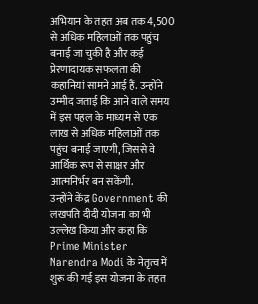अभियान के तहत अब तक 4,500 से अधिक महिलाओं तक पहुंच बनाई जा चुकी है और कई प्रेरणादायक सफलता की कहानियां सामने आई हैं. उन्होंने उम्मीद जताई कि आने वाले समय में इस पहल के माध्यम से एक लाख से अधिक महिलाओं तक पहुंच बनाई जाएगी, जिससे वे आर्थिक रूप से साक्षर और आत्मनिर्भर बन सकेंगी.
उन्होंने केंद्र Government की लखपति दीदी योजना का भी उल्लेख किया और कहा कि Prime Minister Narendra Modi के नेतृत्व में शुरू की गई इस योजना के तहत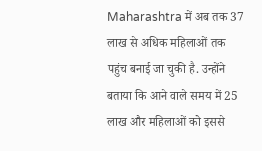Maharashtra में अब तक 37 लाख से अधिक महिलाओं तक पहुंच बनाई जा चुकी है. उन्होंने बताया कि आने वाले समय में 25 लाख और महिलाओं को इससे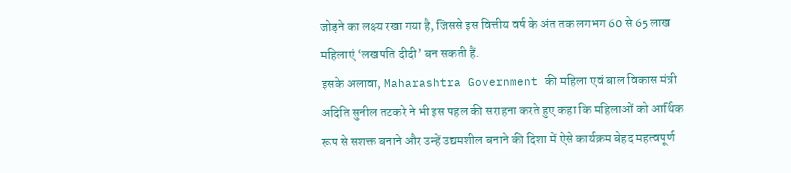जोड़ने का लक्ष्य रखा गया है, जिससे इस वित्तीय वर्ष के अंत तक लगभग 60 से 65 लाख महिलाएं ‘लखपति दीदी’ बन सकती हैं.
इसके अलावा, Maharashtra Government की महिला एवं बाल विकास मंत्री अदिति सुनील तटकरे ने भी इस पहल की सराहना करते हुए कहा कि महिलाओं को आर्थिक रूप से सशक्त बनाने और उन्हें उद्यमशील बनाने की दिशा में ऐसे कार्यक्रम बेहद महत्वपूर्ण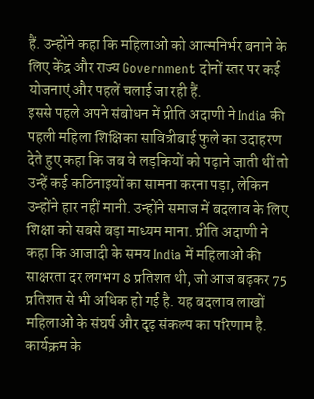हैं. उन्होंने कहा कि महिलाओं को आत्मनिर्भर बनाने के लिए केंद्र और राज्य Government दोनों स्तर पर कई योजनाएं और पहलें चलाई जा रही हैं.
इससे पहले अपने संबोधन में प्रीति अदाणी ने India की पहली महिला शिक्षिका सावित्रीबाई फुले का उदाहरण देते हुए कहा कि जब वे लड़कियों को पढ़ाने जाती थीं तो उन्हें कई कठिनाइयों का सामना करना पड़ा, लेकिन उन्होंने हार नहीं मानी. उन्होंने समाज में बदलाव के लिए शिक्षा को सबसे बड़ा माध्यम माना. प्रीति अदाणी ने कहा कि आजादी के समय India में महिलाओं की साक्षरता दर लगभग 8 प्रतिशत थी, जो आज बढ़कर 75 प्रतिशत से भी अधिक हो गई है. यह बदलाव लाखों महिलाओं के संघर्ष और दृढ़ संकल्प का परिणाम है.
कार्यक्रम के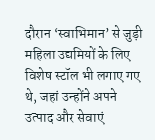दौरान ‘स्वाभिमान’ से जुड़ी महिला उद्यमियों के लिए विशेष स्टॉल भी लगाए गए थे, जहां उन्होंने अपने उत्पाद और सेवाएं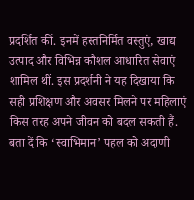प्रदर्शित कीं. इनमें हस्तनिर्मित वस्तुएं, खाद्य उत्पाद और विभिन्न कौशल आधारित सेवाएं शामिल थीं. इस प्रदर्शनी ने यह दिखाया कि सही प्रशिक्षण और अवसर मिलने पर महिलाएं किस तरह अपने जीवन को बदल सकती हैं.
बता दें कि ‘स्वाभिमान’ पहल को अदाणी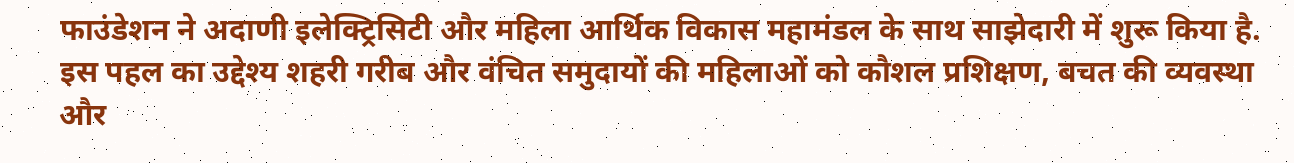फाउंडेशन ने अदाणी इलेक्ट्रिसिटी और महिला आर्थिक विकास महामंडल के साथ साझेदारी में शुरू किया है. इस पहल का उद्देश्य शहरी गरीब और वंचित समुदायों की महिलाओं को कौशल प्रशिक्षण, बचत की व्यवस्था और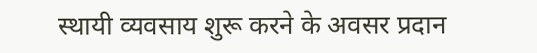स्थायी व्यवसाय शुरू करने के अवसर प्रदान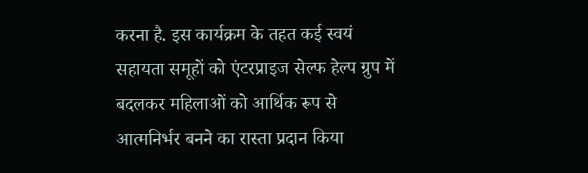करना है. इस कार्यक्रम के तहत कई स्वयं सहायता समूहों को एंटरप्राइज सेल्फ हेल्प ग्रुप में बदलकर महिलाओं को आर्थिक रूप से आत्मनिर्भर बनने का रास्ता प्रदान किया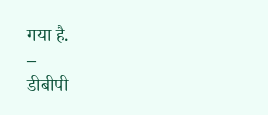गया है.
–
डीबीपी